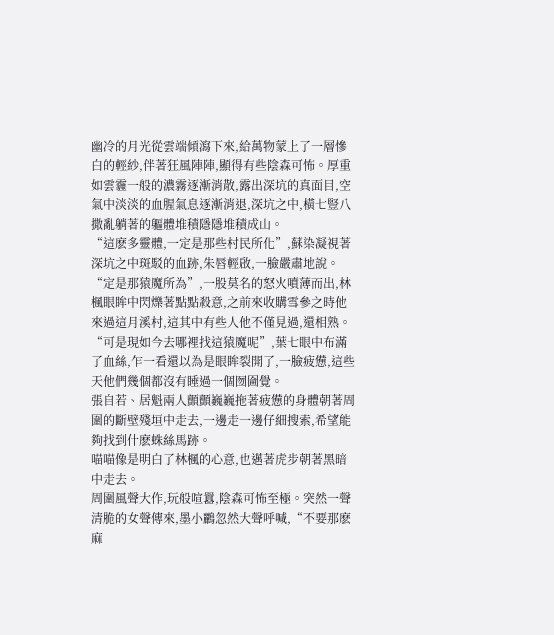幽冷的月光從雲端傾瀉下來,給萬物蒙上了一層慘白的輕紗,伴著狂風陣陣,顯得有些陰森可怖。厚重如雲霾一般的濃霧逐漸消散,露出深坑的真面目,空氣中淡淡的血腥氣息逐漸消退,深坑之中,橫七豎八撒亂躺著的軀體堆積隱隱堆積成山。
“這麽多靈體,一定是那些村民所化”,蘇染凝視著深坑之中斑駁的血跡,朱唇輕啟,一臉嚴肅地說。
“定是那猿魔所為”,一股莫名的怒火噴薄而出,林楓眼眸中閃爍著點點殺意,之前來收購雪參之時他來過這月溪村,這其中有些人他不僅見過,還相熟。
“可是現如今去哪裡找這猿魔呢”,葉七眼中布滿了血絲,乍一看還以為是眼眸裂開了,一臉疲憊,這些天他們幾個都沒有睡過一個囫圇覺。
張自若、居魁兩人顫顫巍巍拖著疲憊的身體朝著周圍的斷壁殘垣中走去,一邊走一邊仔細搜索,希望能夠找到什麽蛛絲馬跡。
喵喵像是明白了林楓的心意,也邁著虎步朝著黑暗中走去。
周圍風聲大作,玩般喧囂,陰森可怖至極。突然一聲清脆的女聲傳來,墨小鸝忽然大聲呼喊,“不要那麽麻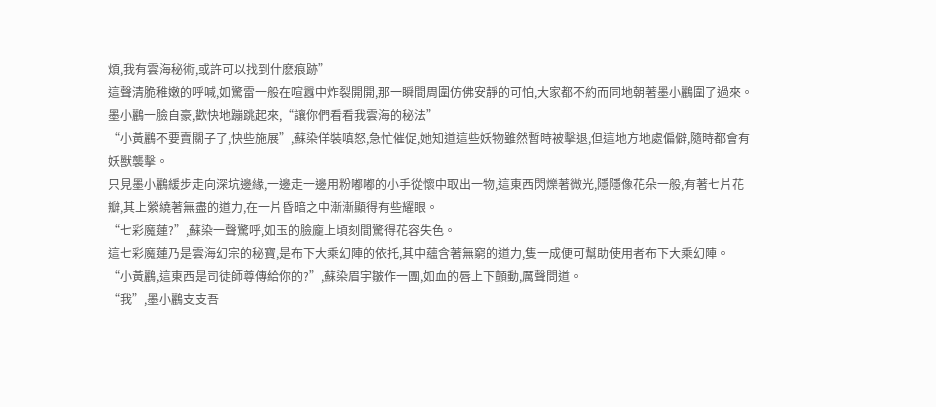煩,我有雲海秘術,或許可以找到什麽痕跡”
這聲清脆稚嫩的呼喊,如驚雷一般在喧囂中炸裂開開,那一瞬間周圍仿佛安靜的可怕,大家都不約而同地朝著墨小鸝圍了過來。
墨小鸝一臉自豪,歡快地蹦跳起來,“讓你們看看我雲海的秘法”
“小黃鸝不要賣關子了,快些施展”,蘇染佯裝嗔怒,急忙催促,她知道這些妖物雖然暫時被擊退,但這地方地處偏僻,隨時都會有妖獸襲擊。
只見墨小鸝緩步走向深坑邊緣,一邊走一邊用粉嘟嘟的小手從懷中取出一物,這東西閃爍著微光,隱隱像花朵一般,有著七片花瓣,其上縈繞著無盡的道力,在一片昏暗之中漸漸顯得有些耀眼。
“七彩魔蓮?”,蘇染一聲驚呼,如玉的臉龐上頃刻間驚得花容失色。
這七彩魔蓮乃是雲海幻宗的秘寶,是布下大乘幻陣的依托,其中蘊含著無窮的道力,隻一成便可幫助使用者布下大乘幻陣。
“小黃鸝,這東西是司徒師尊傳給你的?”,蘇染眉宇皺作一團,如血的唇上下顫動,厲聲問道。
“我”,墨小鸝支支吾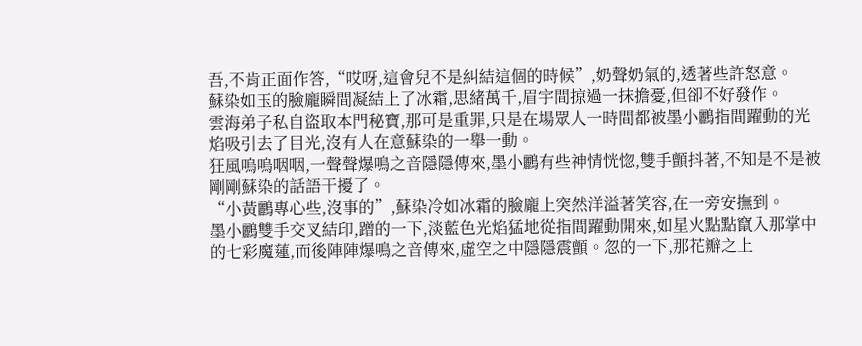吾,不肯正面作答,“哎呀,這會兒不是糾結這個的時候”,奶聲奶氣的,透著些許怒意。
蘇染如玉的臉龐瞬間凝結上了冰霜,思緒萬千,眉宇間掠過一抹擔憂,但卻不好發作。
雲海弟子私自盜取本門秘寶,那可是重罪,只是在場眾人一時間都被墨小鸝指間躍動的光焰吸引去了目光,沒有人在意蘇染的一舉一動。
狂風嗚嗚咽咽,一聲聲爆鳴之音隱隱傳來,墨小鸝有些神情恍惚,雙手顫抖著,不知是不是被剛剛蘇染的話語干擾了。
“小黃鸝專心些,沒事的”,蘇染冷如冰霜的臉龐上突然洋溢著笑容,在一旁安撫到。
墨小鸝雙手交叉結印,蹭的一下,淡藍色光焰猛地從指間躍動開來,如星火點點竄入那掌中的七彩魔蓮,而後陣陣爆鳴之音傳來,虛空之中隱隱震顫。忽的一下,那花瓣之上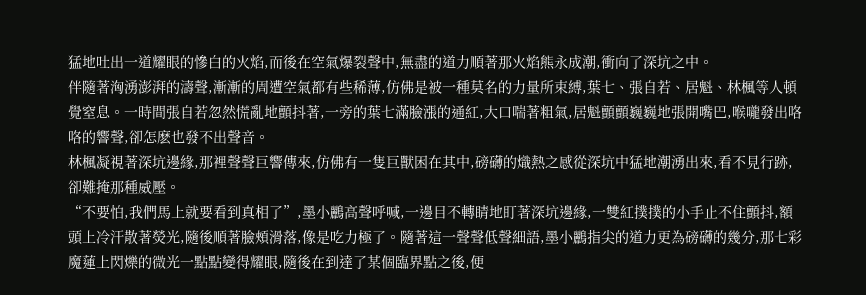猛地吐出一道耀眼的慘白的火焰,而後在空氣爆裂聲中,無盡的道力順著那火焰熊永成潮,衝向了深坑之中。
伴隨著洶湧澎湃的濤聲,漸漸的周遭空氣都有些稀薄,仿佛是被一種莫名的力量所束縛,葉七、張自若、居魁、林楓等人頓覺窒息。一時間張自若忽然慌亂地顫抖著,一旁的葉七滿臉漲的通紅,大口喘著粗氣,居魁顫顫巍巍地張開嘴巴,喉嚨發出咯咯的響聲,卻怎麽也發不出聲音。
林楓凝視著深坑邊緣,那裡聲聲巨響傳來,仿佛有一隻巨獸困在其中,磅礴的熾熱之感從深坑中猛地潮湧出來,看不見行跡,卻難掩那種威壓。
“不要怕,我們馬上就要看到真相了”,墨小鸝高聲呼喊,一邊目不轉睛地盯著深坑邊緣,一雙紅撲撲的小手止不住顫抖,額頭上冷汗散著熒光,隨後順著臉頰滑落,像是吃力極了。隨著這一聲聲低聲細語,墨小鸝指尖的道力更為磅礴的幾分,那七彩魔蓮上閃爍的微光一點點變得耀眼,隨後在到達了某個臨界點之後,便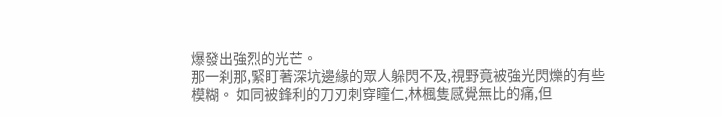爆發出強烈的光芒。
那一刹那,緊盯著深坑邊緣的眾人躲閃不及,視野竟被強光閃爍的有些模糊。 如同被鋒利的刀刃刺穿瞳仁,林楓隻感覺無比的痛,但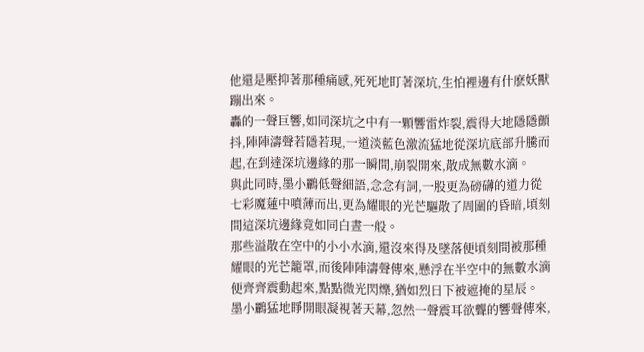他還是壓抑著那種痛感,死死地盯著深坑,生怕裡邊有什麽妖獸蹦出來。
轟的一聲巨響,如同深坑之中有一顆響雷炸裂,震得大地隱隱顫抖,陣陣濤聲若隱若現,一道淡藍色激流猛地從深坑底部升騰而起,在到達深坑邊緣的那一瞬間,崩裂開來,散成無數水滴。
與此同時,墨小鸝低聲細語,念念有詞,一股更為磅礴的道力從七彩魔蓮中噴薄而出,更為耀眼的光芒驅散了周圍的昏暗,頃刻間這深坑邊緣竟如同白晝一般。
那些溢散在空中的小小水滴,還沒來得及墜落便頃刻間被那種耀眼的光芒籠罩,而後陣陣濤聲傳來,懸浮在半空中的無數水滴便齊齊震動起來,點點微光閃爍,猶如烈日下被遮掩的星辰。
墨小鸝猛地睜開眼凝視著天幕,忽然一聲震耳欲聾的響聲傳來,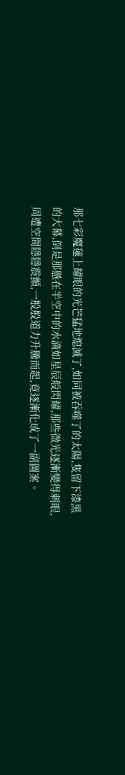那七彩魔蓮上耀眼的光芒猛地熄滅了,如同被吞噬了的太陽,隻留下漆黑的大幕,倒是那懸在半空中的水滴如星辰般閃耀,那些微光逐漸變得刺眼,周遭空間隱隱震顫,一股股道力升騰而起,竟逐漸化成了一副圖案。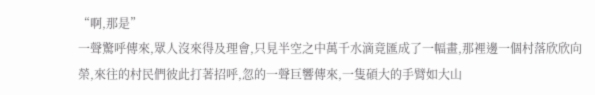“啊,那是”
一聲驚呼傳來,眾人沒來得及理會,只見半空之中萬千水滴竟匯成了一幅畫,那裡邊一個村落欣欣向榮,來往的村民們彼此打著招呼,忽的一聲巨響傳來,一隻碩大的手臂如大山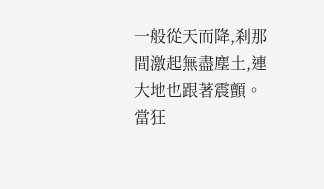一般從天而降,刹那間激起無盡塵土,連大地也跟著震顫。
當狂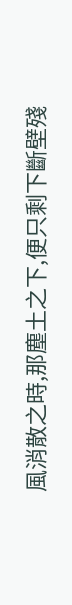風消散之時,那塵土之下,便只剩下斷壁殘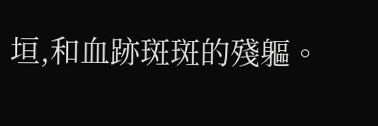垣,和血跡斑斑的殘軀。